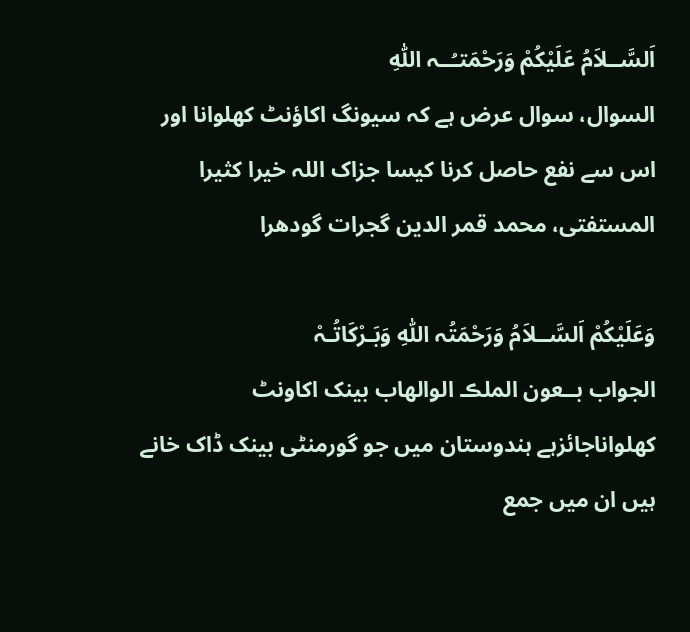اَلسَّــلاَمُ عَلَیْکُمْ وَرَحْمَتـُــہ اللّٰہِ
السوال، سوال عرض ہے کہ سیونگ اکاؤنٹ کھلوانا اور اس سے نفع حاصل کرنا کیسا جزاک اللہ خیرا کثیرا
المستفتی، محمد قمر الدین گجرات گودھرا

وَعَلَیْکُمْ اَلسَّــلاَمُ وَرَحْمَتُہ اللّٰہِ وَبَـرْکَاتُـہْ
الجواب بــعون الملڪ الوالھاب بینک اکاونٹ کھلواناجائزہے ہندوستان میں جو گورمنٹی بینک ڈاک خانے ہیں ان میں جمع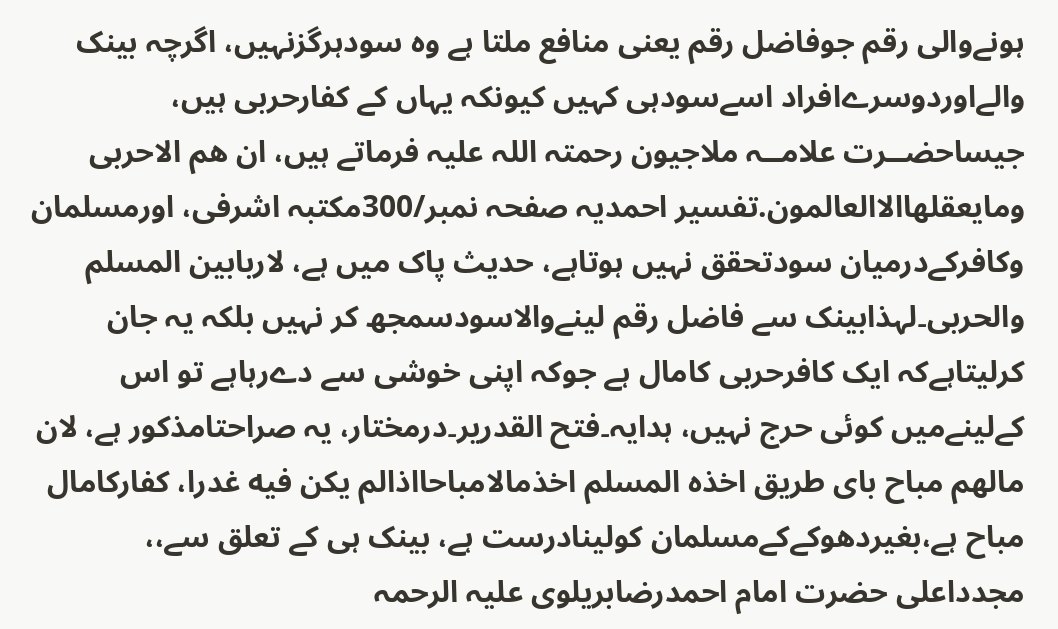ہونےوالی رقم جوفاضل رقم یعنی منافع ملتا ہے وہ سودہرگزنہیں، اگرچہ بینک والےاوردوسرےافراد اسےسودہی کہیں کیونکہ یہاں کے کفارحربی ہیں، جیساحضــرت علامــہ ملاجیون رحمتہ اللہ علیہ فرماتے ہیں، ان هم الاحربى ومايعقلهاالاالعالمون.تفسیر احمدیہ صفحہ نمبر/300مکتبہ اشرفی، اورمسلمان وکافرکےدرمیان سودتحقق نہیں ہوتاہے، حدیث پاک میں ہے، لاربابین المسلم والحربی۔لہذابینک سے فاضل رقم لینےوالاسودسمجھ کر نہیں بلکہ یہ جان کرلیتاہےکہ ایک کافرحربی کامال ہے جوکہ اپنی خوشی سے دےرہاہے تو اس کےلینےمیں کوئی حرج نہیں، ہدایہ۔فتح القدریر۔درمختار، یہ صراحتامذکور ہے، لان مالهم مباح باى طريق اخذه المسلم اخذمالامباحااذالم يكن فيه غدرا، کفارکامال مباح ہے،بغیردھوکےکےمسلمان کولینادرست ہے، بینک ہی کے تعلق سے،، مجدداعلی حضرت امام احمدرضابریلوی علیہ الرحمہ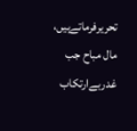تحریرفرماتےہیں، مال مباح جب غدربےارتکاب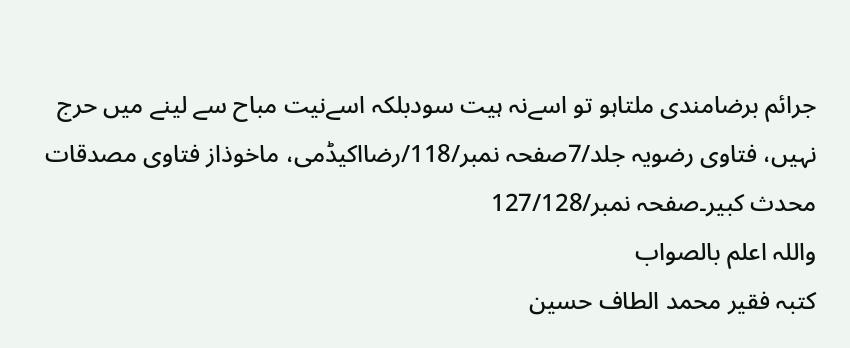جرائم برضامندی ملتاہو تو اسےنہ ہیت سودبلکہ اسےنیت مباح سے لینے میں حرج نہیں، فتاوی رضویہ جلد/7صفحہ نمبر/118/رضااکیڈمی، ماخوذاز فتاوی مصدقات محدث کبیر۔صفحہ نمبر/127/128
واللہ اعلم بالصواب
کتبہ فقیر محمد الطاف حسین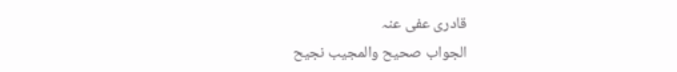قادری عفی عنہ
الجواب صحیح والمجیب نجیح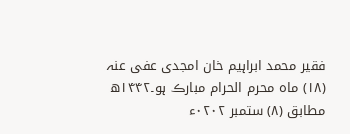فقیر محمد ابراہیم خان امجدی عفی عنہ
(۱۸) ماہ محرم الحرام مبارڪ ہو۔۱۴۴۲ھ مطابق (۸) ستمبر ٠٢٠٢ء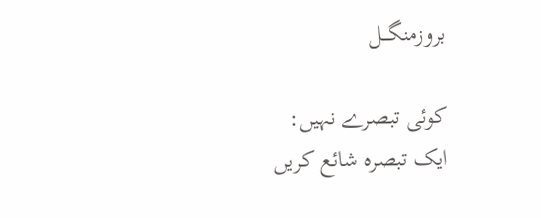بروزمنگـــل

کوئی تبصرے نہیں:
ایک تبصرہ شائع کریں